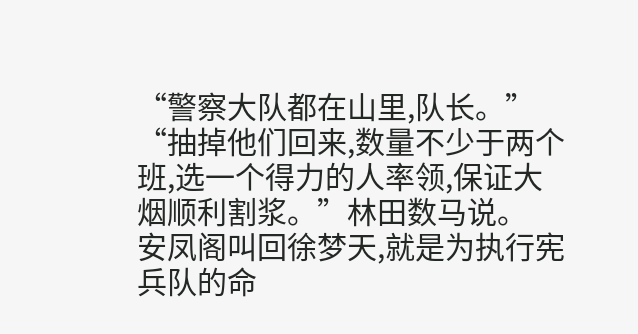“警察大队都在山里,队长。”
“抽掉他们回来,数量不少于两个班,选一个得力的人率领,保证大烟顺利割浆。”林田数马说。
安凤阁叫回徐梦天,就是为执行宪兵队的命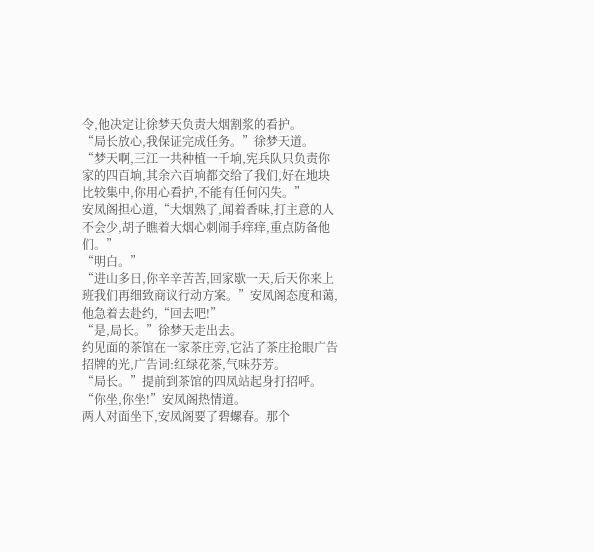令,他决定让徐梦天负责大烟割浆的看护。
“局长放心,我保证完成任务。”徐梦天道。
“梦天啊,三江一共种植一千垧,宪兵队只负责你家的四百垧,其余六百垧都交给了我们,好在地块比较集中,你用心看护,不能有任何闪失。”
安凤阁担心道,“大烟熟了,闻着香味,打主意的人不会少,胡子瞧着大烟心刺闹手痒痒,重点防备他们。”
“明白。”
“进山多日,你辛辛苦苦,回家歇一天,后天你来上班我们再细致商议行动方案。”安凤阁态度和蔼,他急着去赴约,“回去吧!”
“是,局长。”徐梦天走出去。
约见面的茶馆在一家茶庄旁,它沾了茶庄抢眼广告招牌的光,广告词:红绿花茶,气味芬芳。
“局长。”提前到茶馆的四凤站起身打招呼。
“你坐,你坐!”安凤阁热情道。
两人对面坐下,安凤阁要了碧螺春。那个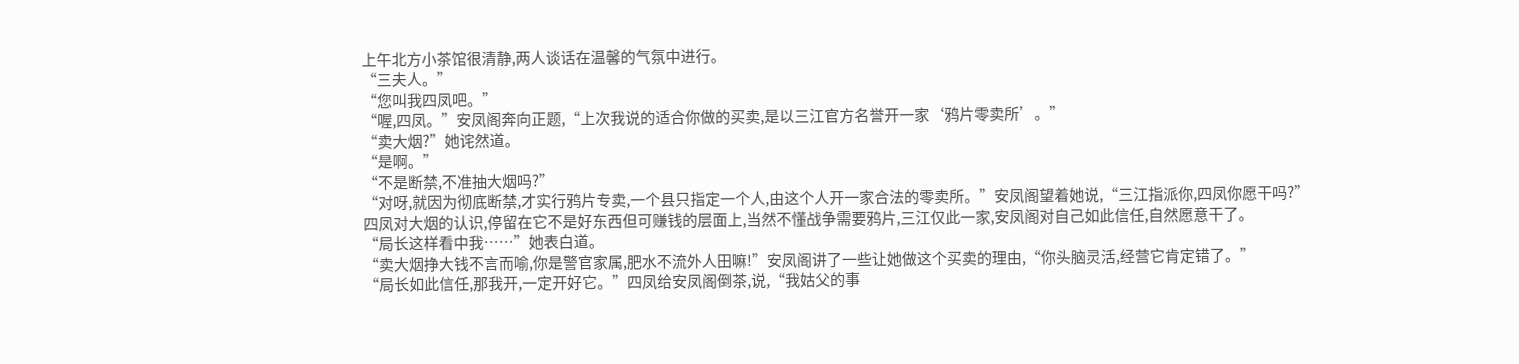上午北方小茶馆很清静,两人谈话在温馨的气氛中进行。
“三夫人。”
“您叫我四凤吧。”
“喔,四凤。”安凤阁奔向正题,“上次我说的适合你做的买卖,是以三江官方名誉开一家‘鸦片零卖所’。”
“卖大烟?”她诧然道。
“是啊。”
“不是断禁,不准抽大烟吗?”
“对呀,就因为彻底断禁,才实行鸦片专卖,一个县只指定一个人,由这个人开一家合法的零卖所。”安凤阁望着她说,“三江指派你,四凤你愿干吗?”
四凤对大烟的认识,停留在它不是好东西但可赚钱的层面上,当然不懂战争需要鸦片,三江仅此一家,安凤阁对自己如此信任,自然愿意干了。
“局长这样看中我……”她表白道。
“卖大烟挣大钱不言而喻,你是警官家属,肥水不流外人田嘛!”安凤阁讲了一些让她做这个买卖的理由,“你头脑灵活,经营它肯定错了。”
“局长如此信任,那我开,一定开好它。”四凤给安凤阁倒茶,说,“我姑父的事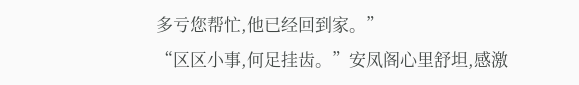多亏您帮忙,他已经回到家。”
“区区小事,何足挂齿。”安凤阁心里舒坦,感激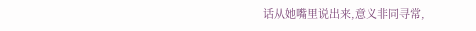话从她嘴里说出来,意义非同寻常,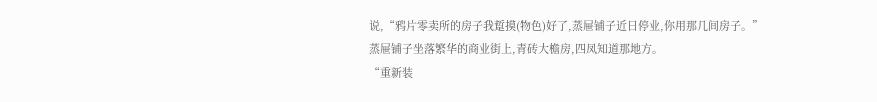说,“鸦片零卖所的房子我踅摸(物色)好了,蒸屉铺子近日停业,你用那几间房子。”
蒸屉铺子坐落繁华的商业街上,青砖大檐房,四凤知道那地方。
“重新装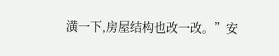潢一下,房屋结构也改一改。”安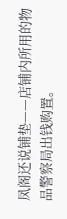凤阁还说铺垫——店铺内所用的物品警察局出钱购置。